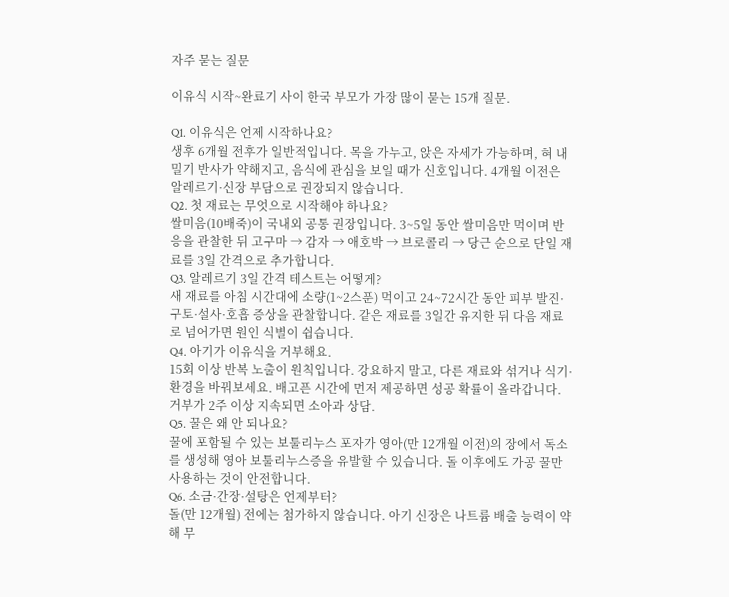자주 묻는 질문

이유식 시작~완료기 사이 한국 부모가 가장 많이 묻는 15개 질문.

Q1. 이유식은 언제 시작하나요?
생후 6개월 전후가 일반적입니다. 목을 가누고, 앉은 자세가 가능하며, 혀 내밀기 반사가 약해지고, 음식에 관심을 보일 때가 신호입니다. 4개월 이전은 알레르기·신장 부담으로 권장되지 않습니다.
Q2. 첫 재료는 무엇으로 시작해야 하나요?
쌀미음(10배죽)이 국내외 공통 권장입니다. 3~5일 동안 쌀미음만 먹이며 반응을 관찰한 뒤 고구마 → 감자 → 애호박 → 브로콜리 → 당근 순으로 단일 재료를 3일 간격으로 추가합니다.
Q3. 알레르기 3일 간격 테스트는 어떻게?
새 재료를 아침 시간대에 소량(1~2스푼) 먹이고 24~72시간 동안 피부 발진·구토·설사·호흡 증상을 관찰합니다. 같은 재료를 3일간 유지한 뒤 다음 재료로 넘어가면 원인 식별이 쉽습니다.
Q4. 아기가 이유식을 거부해요.
15회 이상 반복 노출이 원칙입니다. 강요하지 말고, 다른 재료와 섞거나 식기·환경을 바꿔보세요. 배고픈 시간에 먼저 제공하면 성공 확률이 올라갑니다. 거부가 2주 이상 지속되면 소아과 상담.
Q5. 꿀은 왜 안 되나요?
꿀에 포함될 수 있는 보툴리누스 포자가 영아(만 12개월 이전)의 장에서 독소를 생성해 영아 보툴리누스증을 유발할 수 있습니다. 돌 이후에도 가공 꿀만 사용하는 것이 안전합니다.
Q6. 소금·간장·설탕은 언제부터?
돌(만 12개월) 전에는 첨가하지 않습니다. 아기 신장은 나트륨 배출 능력이 약해 무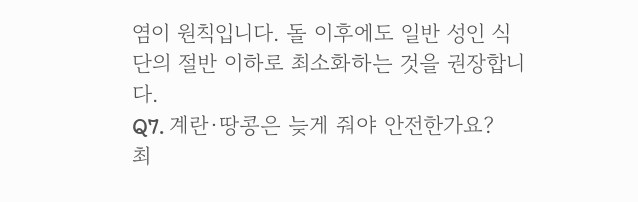염이 원칙입니다. 돌 이후에도 일반 성인 식단의 절반 이하로 최소화하는 것을 권장합니다.
Q7. 계란·땅콩은 늦게 줘야 안전한가요?
최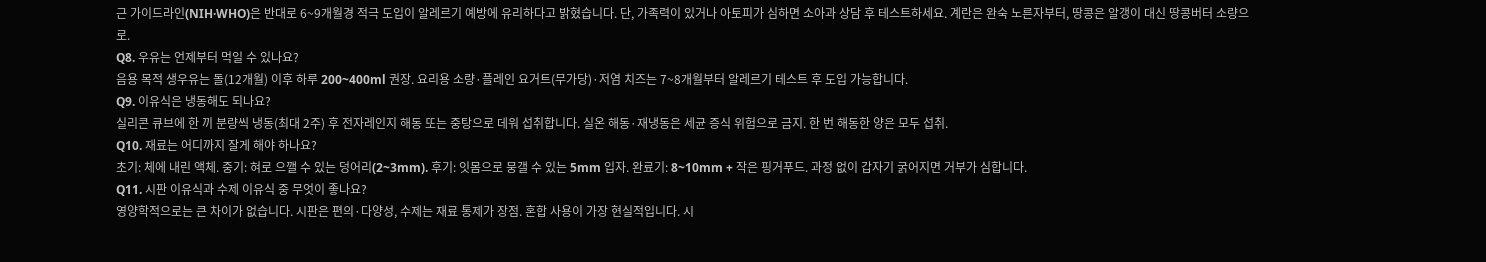근 가이드라인(NIH·WHO)은 반대로 6~9개월경 적극 도입이 알레르기 예방에 유리하다고 밝혔습니다. 단, 가족력이 있거나 아토피가 심하면 소아과 상담 후 테스트하세요. 계란은 완숙 노른자부터, 땅콩은 알갱이 대신 땅콩버터 소량으로.
Q8. 우유는 언제부터 먹일 수 있나요?
음용 목적 생우유는 돌(12개월) 이후 하루 200~400ml 권장. 요리용 소량·플레인 요거트(무가당)·저염 치즈는 7~8개월부터 알레르기 테스트 후 도입 가능합니다.
Q9. 이유식은 냉동해도 되나요?
실리콘 큐브에 한 끼 분량씩 냉동(최대 2주) 후 전자레인지 해동 또는 중탕으로 데워 섭취합니다. 실온 해동·재냉동은 세균 증식 위험으로 금지. 한 번 해동한 양은 모두 섭취.
Q10. 재료는 어디까지 잘게 해야 하나요?
초기: 체에 내린 액체. 중기: 혀로 으깰 수 있는 덩어리(2~3mm). 후기: 잇몸으로 뭉갤 수 있는 5mm 입자. 완료기: 8~10mm + 작은 핑거푸드. 과정 없이 갑자기 굵어지면 거부가 심합니다.
Q11. 시판 이유식과 수제 이유식 중 무엇이 좋나요?
영양학적으로는 큰 차이가 없습니다. 시판은 편의·다양성, 수제는 재료 통제가 장점. 혼합 사용이 가장 현실적입니다. 시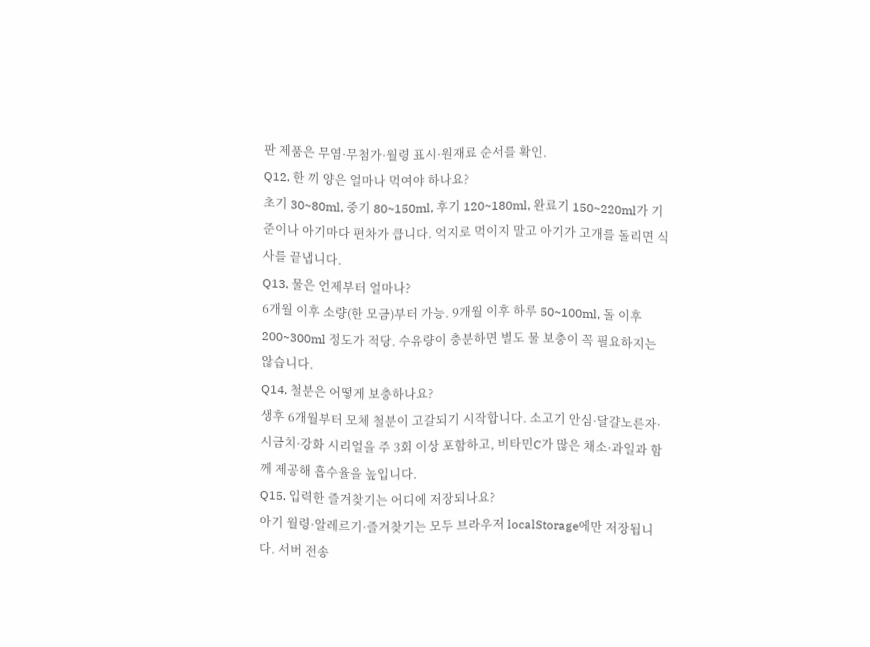판 제품은 무염·무첨가·월령 표시·원재료 순서를 확인.
Q12. 한 끼 양은 얼마나 먹여야 하나요?
초기 30~80ml, 중기 80~150ml, 후기 120~180ml, 완료기 150~220ml가 기준이나 아기마다 편차가 큽니다. 억지로 먹이지 말고 아기가 고개를 돌리면 식사를 끝냅니다.
Q13. 물은 언제부터 얼마나?
6개월 이후 소량(한 모금)부터 가능. 9개월 이후 하루 50~100ml, 돌 이후 200~300ml 정도가 적당. 수유량이 충분하면 별도 물 보충이 꼭 필요하지는 않습니다.
Q14. 철분은 어떻게 보충하나요?
생후 6개월부터 모체 철분이 고갈되기 시작합니다. 소고기 안심·달걀노른자·시금치·강화 시리얼을 주 3회 이상 포함하고, 비타민C가 많은 채소·과일과 함께 제공해 흡수율을 높입니다.
Q15. 입력한 즐겨찾기는 어디에 저장되나요?
아기 월령·알레르기·즐겨찾기는 모두 브라우저 localStorage에만 저장됩니다. 서버 전송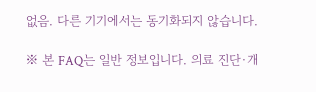없음. 다른 기기에서는 동기화되지 않습니다.

※ 본 FAQ는 일반 정보입니다. 의료 진단·개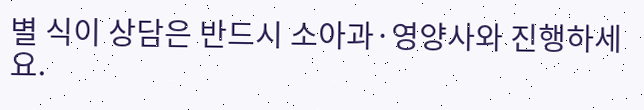별 식이 상담은 반드시 소아과·영양사와 진행하세요.